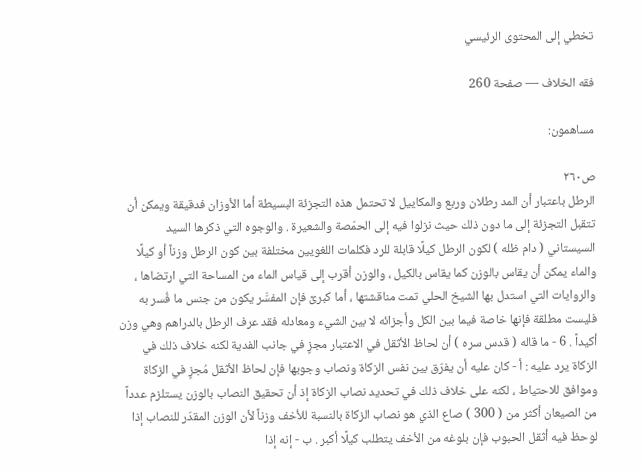تخطي إلى المحتوى الرئيسي

فقه الخلاف — صفحة 260

مساهمون:

ص٢٦٠
الرطل باعتبار أن المد رطلان وربع والمكاييل لا تحتمل هذه التجزئة البسيطة أما الأوزان فدقيقة ويمكن أن تتقبل التجزئة إلى ما دون ذلك حيث نزلوا فيه إلى الحمّصة والشعيرة . والوجوه التي ذكرها السيد السيستاني ( دام ظله ) لكون الرطل كيلًا قابلة للرد فكلمات اللغويين مختلفة بين كون الرطل وزناً أو كيلًا والماء يمكن أن يقاس بالوزن كما يقاس بالكيل ، والوزن أقرب إلى قياس الماء من المساحة التي ارتضاها ، والروايات التي استدل بها الشيخ الحلي تمت مناقشتها ، أما كبرىً فإن المفسَّر يكون من جنس ما فُسر به فليست مطلقة فإنها خاصة فيما بين الكل وأجزائه لا بين الشيء ومعادله فقد عرف الرطل بالدراهم وهي وزن أكيداً . 6 - ما قاله ( قدس سره ) أن لحاظ الأثقل في الاعتبار مجزٍ في جانب الفدية لكنه خلاف ذلك في الزكاة يرد عليه : أ - كان عليه أن يفرّق بين نفس الزكاة ونصاب وجوبها فإن لحاظ الأثقل مُجزٍ في الزكاة وموافق للاحتياط ، لكنه على خلاف ذلك في تحديد نصاب الزكاة إذ أن تحقيق النصاب بالوزن يستلزم عدداً من الصيعان أكثر من ( 300 ) صاع الذي هو نصاب الزكاة بالنسبة للأخف وزناً لأن الوزن المقدّر للنصاب إذا لوحظ فيه أثقل الحبوب فإن بلوغه من الأخف يتطلب كيلًا أكبر . ب - إنه إذا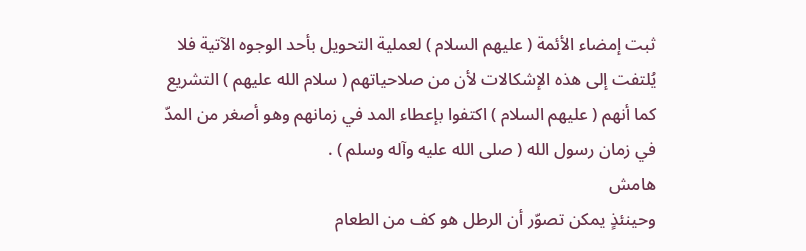ثبت إمضاء الأئمة ( عليهم السلام ) لعملية التحويل بأحد الوجوه الآتية فلا يُلتفت إلى هذه الإشكالات لأن من صلاحياتهم ( سلام الله عليهم ) التشريع كما أنهم ( عليهم السلام ) اكتفوا بإعطاء المد في زمانهم وهو أصغر من المدّ في زمان رسول الله ( صلى الله عليه وآله وسلم ) .
هامش
وحينئذٍ يمكن تصوّر أن الرطل هو كف من الطعام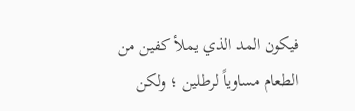فيكون المد الذي يملأ كفين من الطعام مساوياً لرطلين ؛ ولكن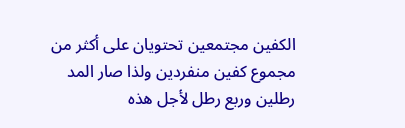الكفين مجتمعين تحتويان على أكثر من مجموع كفين منفردين ولذا صار المد رطلين وربع رطل لأجل هذه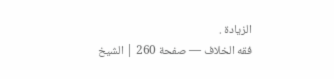الزيادة .
فقه الخلاف — صفحة 260 | الشيخ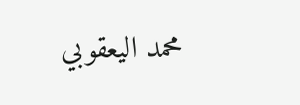محمد اليعقوبي